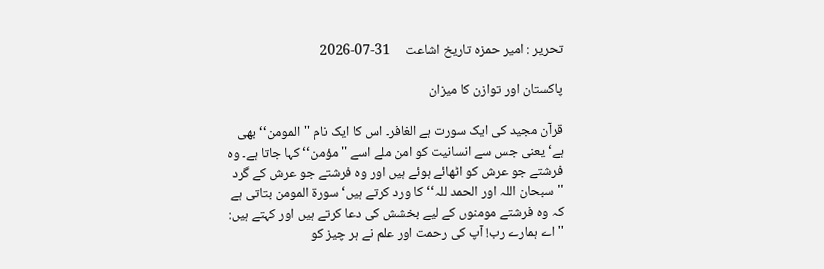تحریر : امیر حمزہ تاریخ اشاعت     31-07-2026

پاکستان اور توازن کا میزان

قرآن مجید کی ایک سورت ہے الغافر۔ اس کا ایک نام ''المومن‘‘ بھی ہے‘ یعنی جس سے انسانیت کو امن ملے اسے ''مؤمن‘‘ کہا جاتا ہے۔ وہ فرشتے جو عرش کو اٹھائے ہوئے ہیں اور وہ فرشتے جو عرش کے گرد ''سبحان اللہ اور الحمد للہ‘‘ کا ورد کرتے ہیں‘ سورۃ المومن بتاتی ہے کہ وہ فرشتے مومنوں کے لیے بخشش کی دعا کرتے ہیں اور کہتے ہیں: '' اے ہمارے رب! آپ کی رحمت اور علم نے ہر چیز کو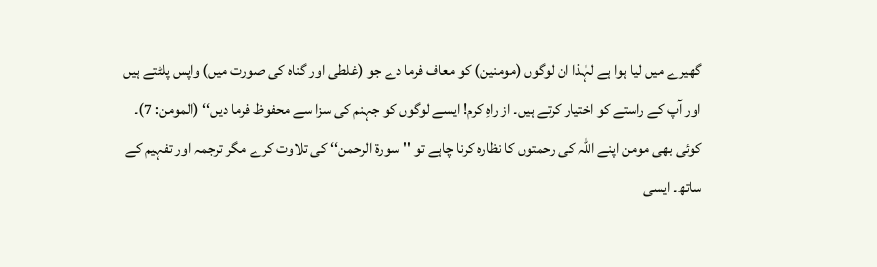گھیرے میں لیا ہوا ہے لہٰذا ان لوگوں (مومنین) کو معاف فرما دے جو (غلطی اور گناہ کی صورت میں) واپس پلٹتے ہیں اور آپ کے راستے کو اختیار کرتے ہیں۔ از راہِ کرم! ایسے لوگوں کو جہنم کی سزا سے محفوظ فرما دیں‘‘ (المومن: 7)۔
کوئی بھی مومن اپنے اللہ کی رحمتوں کا نظارہ کرنا چاہے تو ''سورۃ الرحمن‘‘ کی تلاوت کرے مگر ترجمہ اور تفہیم کے ساتھ۔ ایسی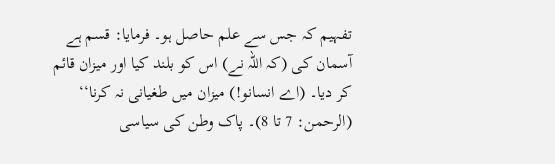تفہیم کہ جس سے علم حاصل ہو۔ فرمایا: قسم ہے آسمان کی (کہ اللہ نے) اس کو بلند کیا اور میزان قائم کر دیا۔ (اے انسانو!) میزان میں طغیانی نہ کرنا‘‘ (الرحمن: 7 تا 8)۔ پاک وطن کی سیاسی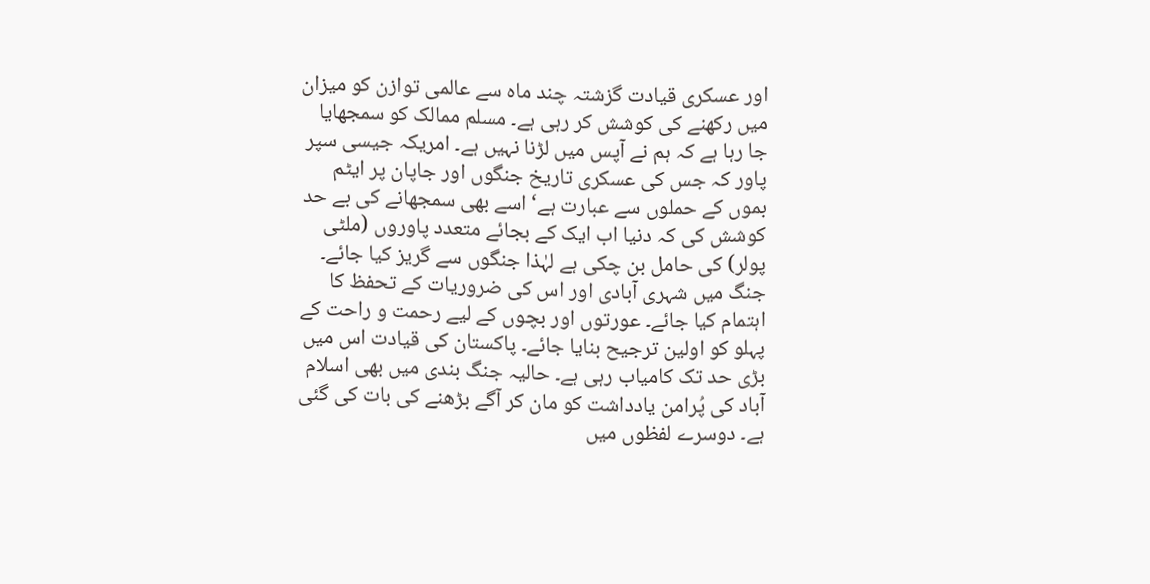اور عسکری قیادت گزشتہ چند ماہ سے عالمی توازن کو میزان میں رکھنے کی کوشش کر رہی ہے۔ مسلم ممالک کو سمجھایا جا رہا ہے کہ ہم نے آپس میں لڑنا نہیں ہے۔ امریکہ جیسی سپر پاور کہ جس کی عسکری تاریخ جنگوں اور جاپان پر ایٹم بموں کے حملوں سے عبارت ہے‘ اسے بھی سمجھانے کی بے حد کوشش کی کہ دنیا اب ایک کے بجائے متعدد پاوروں (ملٹی پولر) کی حامل بن چکی ہے لہٰذا جنگوں سے گریز کیا جائے۔ جنگ میں شہری آبادی اور اس کی ضروریات کے تحفظ کا اہتمام کیا جائے۔ عورتوں اور بچوں کے لیے رحمت و راحت کے پہلو کو اولین ترجیح بنایا جائے۔ پاکستان کی قیادت اس میں بڑی حد تک کامیاب رہی ہے۔ حالیہ جنگ بندی میں بھی اسلام آباد کی پُرامن یادداشت کو مان کر آگے بڑھنے کی بات کی گئی ہے۔ دوسرے لفظوں میں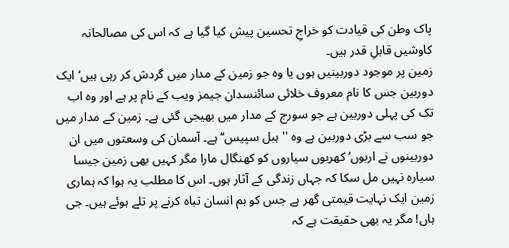پاک وطن کی قیادت کو خراجِ تحسین پیش کیا گیا ہے کہ اس کی مصالحانہ کاوشیں قابلِ قدر ہیں۔
زمین پر موجود دوربینیں ہوں یا وہ جو زمین کے مدار میں گردش کر رہی ہیں‘ ایک دوربین جس کا نام معروف خلائی سائنسدان جیمز ویب کے نام پر ہے اور وہ اب تک کی پہلی دوربین ہے جو سورج کے مدار میں بھیجی گئی ہے۔ زمین کے مدار میں جو سب سے بڑی دوربین ہے وہ ''ہبل سپیس‘‘ ہے۔ آسمان کی وسعتوں میں ان دوربینوں نے اربوں‘ کھربوں سیاروں کو کھنگال مارا مگر کہیں بھی زمین جیسا سیارہ نہیں مل سکا کہ جہاں زندگی کے آثار ہوں۔ اس کا مطلب یہ ہوا کہ ہماری زمین ایک نہایت قیمتی گھر ہے جس کو ہم انسان تباہ کرنے پر تلے ہوئے ہیں۔ جی ہاں! مگر یہ بھی حقیقت ہے کہ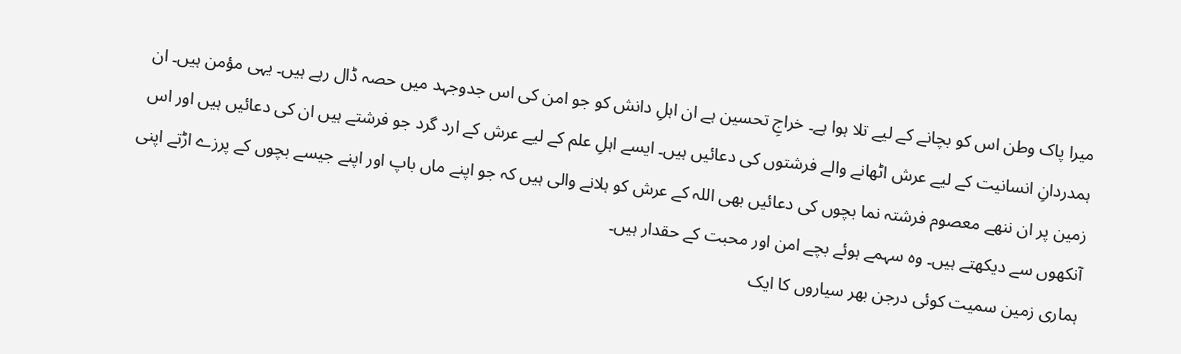میرا پاک وطن اس کو بچانے کے لیے تلا ہوا ہے۔ خراجِ تحسین ہے ان اہلِ دانش کو جو امن کی اس جدوجہد میں حصہ ڈال رہے ہیں۔ یہی مؤمن ہیں۔ ان ہمدردانِ انسانیت کے لیے عرش اٹھانے والے فرشتوں کی دعائیں ہیں۔ ایسے اہلِ علم کے لیے عرش کے ارد گرد جو فرشتے ہیں ان کی دعائیں ہیں اور اس زمین پر ان ننھے معصوم فرشتہ نما بچوں کی دعائیں بھی اللہ کے عرش کو ہلانے والی ہیں کہ جو اپنے ماں باپ اور اپنے جیسے بچوں کے پرزے اڑتے اپنی آنکھوں سے دیکھتے ہیں۔ وہ سہمے ہوئے بچے امن اور محبت کے حقدار ہیں۔
ہماری زمین سمیت کوئی درجن بھر سیاروں کا ایک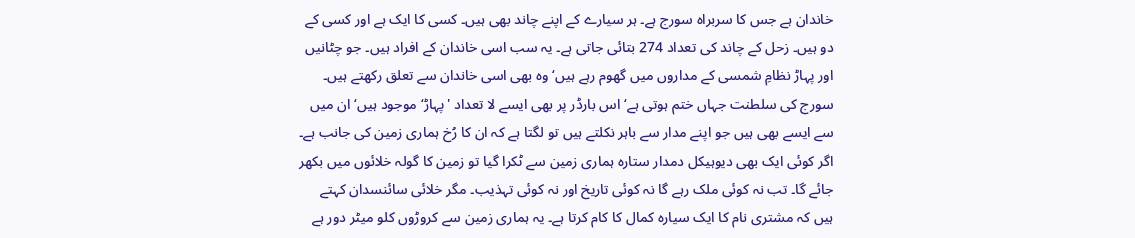خاندان ہے جس کا سربراہ سورج ہے۔ ہر سیارے کے اپنے چاند بھی ہیں۔ کسی کا ایک ہے اور کسی کے دو ہیں۔ زحل کے چاند کی تعداد 274 بتائی جاتی ہے۔ یہ سب اسی خاندان کے افراد ہیں۔ جو چٹانیں اور پہاڑ نظامِ شمسی کے مداروں میں گھوم رہے ہیں‘ وہ بھی اسی خاندان سے تعلق رکھتے ہیں۔ سورج کی سلطنت جہاں ختم ہوتی ہے‘ اس بارڈر پر بھی ایسے لا تعداد 'پہاڑ‘ موجود ہیں‘ ان میں سے ایسے بھی ہیں جو اپنے مدار سے باہر نکلتے ہیں تو لگتا ہے کہ ان کا رُخ ہماری زمین کی جانب ہے۔ اگر کوئی ایک بھی دیوہیکل دمدار ستارہ ہماری زمین سے ٹکرا گیا تو زمین کا گولہ خلائوں میں بکھر جائے گا۔ تب نہ کوئی ملک رہے گا نہ کوئی تاریخ اور نہ کوئی تہذیب۔ مگر خلائی سائنسدان کہتے ہیں کہ مشتری نام کا ایک سیارہ کمال کا کام کرتا ہے۔ یہ ہماری زمین سے کروڑوں کلو میٹر دور ہے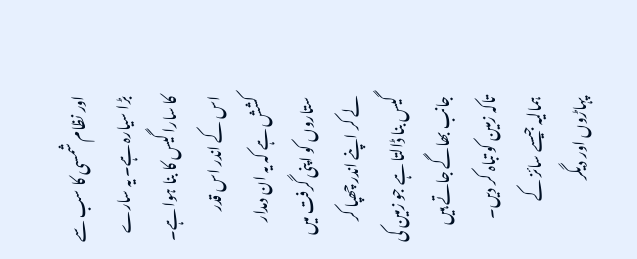اور نظام شمسی کا سب سے بڑا سیارہ ہے۔ یہ سارے کا سارا گیس کا بنا ہوا ہے۔ اس کے اندر اس قدر کشش ہے کہ یہ ان دمدار ستاروں کو اپنی گرفت میں لے کر اپنے اندر چھپا کر گیس بنا ڈالتا ہے جو زمین کی جانب بھاگے جاتے ہیں تاکہ زمین کو تباہ کر دیں۔ ہمالیہ جیسے سائز کے پہاڑوں اور دیگر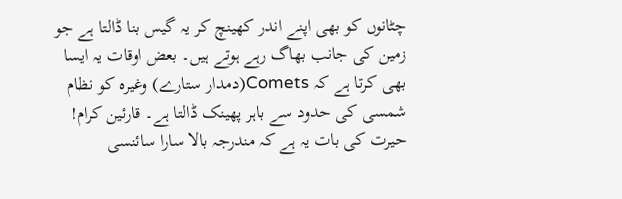چٹانوں کو بھی اپنے اندر کھینچ کر یہ گیس بنا ڈالتا ہے جو زمین کی جانب بھاگ رہے ہوتے ہیں۔ بعض اوقات یہ ایسا بھی کرتا ہے کہ Comets(دمدار ستارے) وغیرہ کو نظام شمسی کی حدود سے باہر پھینک ڈالتا ہے۔ قارئین کرام! حیرت کی بات یہ ہے کہ مندرجہ بالا سارا سائنسی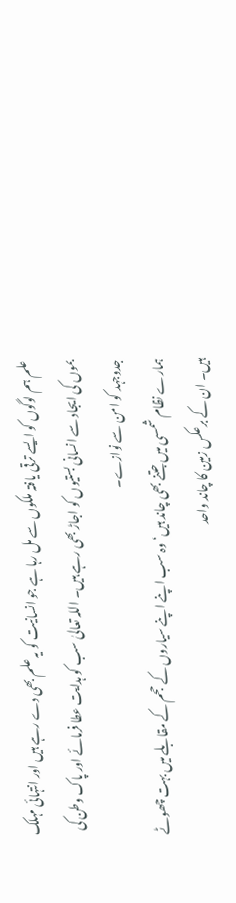علم ہم لوگوں کو ایسے ترقی یافتہ ملکوں سے مل رہا ہے جو انسانیت کو یہ علم بھی دے رہے ہیں اور انتہائی مہلک بموں کی ایجاد سے انسانی بستیوں کو اجاڑ بھی رہے ہیں۔ اللہ تعالیٰ سب کو ہدایت عطا فرمائے اور پاک وطن کی جدوجہد کو امن سے نوازے۔
ہمارے نظام شمسی میں جتنے بھی چاند ہیں‘ وہ سب اپنے اپنے سیاروں کے حجم کے مقابلے میں بہت چھوٹے ہیں۔ ان کے برعکس زمین کا چاند واحد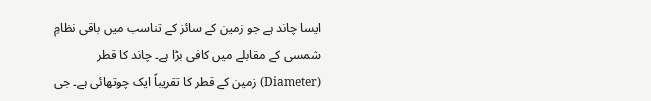ایسا چاند ہے جو زمین کے سائز کے تناسب میں باقی نظامِ شمسی کے مقابلے میں کافی بڑا ہے۔ چاند کا قطر (Diameter) زمین کے قطر کا تقریباً ایک چوتھائی ہے۔ جی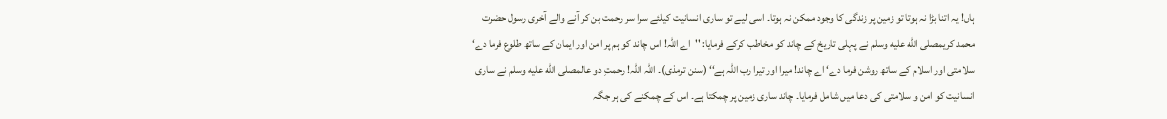ہاں! یہ اتنا بڑا نہ ہوتا تو زمین پر زندگی کا وجود ممکن نہ ہوتا۔ اسی لیے تو ساری انسانیت کیلئے سرا سر رحمت بن کر آنے والے آخری رسول حضرت محمد کریمصلى الله عليه وسلم نے پہلی تاریخ کے چاند کو مخاطب کرکے فرمایا: ''اے اللہ! اس چاند کو ہم پر امن اور ایمان کے ساتھ طلوع فرما دے‘ سلامتی اور اسلام کے ساتھ روشن فرما دے‘ اے چاند! میرا اور تیرا رب اللہ ہے‘‘ (سنن ترمذی)۔ اللہ اللہ! رحمتِ دو عالمصلى الله عليه وسلم نے ساری انسانیت کو امن و سلامتی کی دعا میں شامل فرمایا۔ چاند ساری زمین پر چمکتا ہے۔ اس کے چمکنے کی ہر جگہ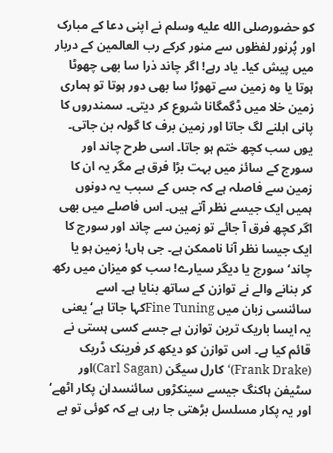کو حضورصلى الله عليه وسلم نے اپنی دعا کے مبارک اور پُرنور لفظوں سے منور کرکے رب العالمین کے دربار میں پیش کیا۔ یاد رہے! اگر چاند ذرا سا بھی چھوٹا ہوتا یا وہ زمین سے تھوڑا سا بھی دور ہوتا تو ہماری زمین خلا میں ڈگمگانا شروع کر دیتی۔ سمندروں کا پانی ابلنے لگ جاتا اور زمین برف کا گولہ بن جاتی۔ یوں سب کچھ ختم ہو جاتا۔ اسی طرح چاند اور سورج کے سائز میں بہت بڑا فرق ہے مگر یہ ان کا زمین سے فاصلہ ہے کہ جس کے سبب یہ دونوں ہمیں ایک جیسے نظر آتے ہیں۔ اس فاصلے میں بھی اگر کچھ فرق آ جائے تو زمین سے چاند اور سورج کا ایک جیسا نظر آنا ناممکن ہے۔ جی ہاں! زمین ہو یا چاند‘ سورج یا دیگر سیارے! سب کو میزان میں رکھ کر بنانے والے نے توازن کے ساتھ بنایا ہے۔ اسے سائنسی زبان میں Fine Tuningکہا جاتا ہے‘ یعنی یہ ایسا باریک ترین توازن ہے جسے کسی ہستی نے قائم کیا ہے۔ اس توازن کو دیکھ کر فرینک ڈریک (Frank Drake)‘ کارل سیگن (Carl Sagan)اور سٹیفن ہاکنگ جیسے سینکڑوں سائنسدان پکار اٹھے‘ اور یہ پکار مسلسل بڑھتی جا رہی ہے کہ کوئی تو ہے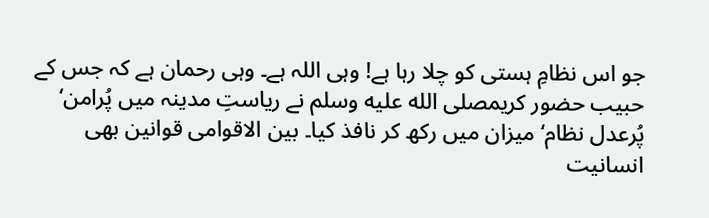جو اس نظامِ ہستی کو چلا رہا ہے! وہی اللہ ہے۔ وہی رحمان ہے کہ جس کے حبیب حضور کریمصلى الله عليه وسلم نے ریاستِ مدینہ میں پُرامن‘ پُرعدل نظام‘ میزان میں رکھ کر نافذ کیا۔ بین الاقوامی قوانین بھی انسانیت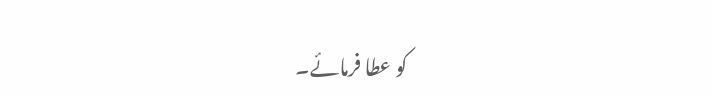کو عطا فرمائے۔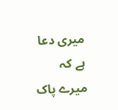میری دعا ہے کہ میرے پاک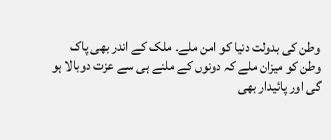وطن کی بدولت دنیا کو امن ملے۔ ملک کے اندر بھی پاک وطن کو میزان ملے کہ دونوں کے ملنے ہی سے عزت دوبالا ہو گی اور پائیدار بھی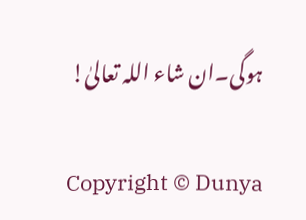ہوگی۔ان شاء اللہ تعالیٰ!

Copyright © Dunya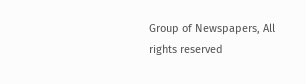Group of Newspapers, All rights reserved